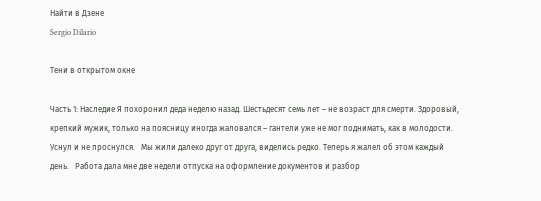Найти в Дзене
Sergio Dilario

Тени в открытом окне

Часть 1: Наследие Я похоронил деда неделю назад. Шестьдесят семь лет – не возраст для смерти. Здоровый, крепкий мужик, только на поясницу иногда жаловался – гантели уже не мог поднимать, как в молодости. Уснул и не проснулся.   Мы жили далеко друг от друга, виделись редко. Теперь я жалел об этом каждый день.   Работа дала мне две недели отпуска на оформление документов и разбор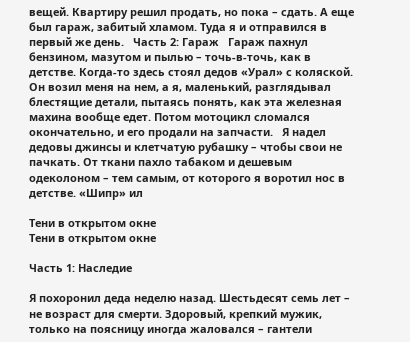вещей. Квартиру решил продать, но пока – сдать. А еще был гараж, забитый хламом. Туда я и отправился в первый же день.   Часть 2: Гараж   Гараж пахнул бензином, мазутом и пылью – точь-в-точь, как в детстве. Когда-то здесь стоял дедов «Урал» с коляской. Он возил меня на нем, а я, маленький, разглядывал блестящие детали, пытаясь понять, как эта железная махина вообще едет. Потом мотоцикл сломался окончательно, и его продали на запчасти.   Я надел дедовы джинсы и клетчатую рубашку – чтобы свои не пачкать. От ткани пахло табаком и дешевым одеколоном – тем самым, от которого я воротил нос в детстве. «Шипр» ил

Тени в открытом окне
Тени в открытом окне

Часть 1: Наследие

Я похоронил деда неделю назад. Шестьдесят семь лет – не возраст для смерти. Здоровый, крепкий мужик, только на поясницу иногда жаловался – гантели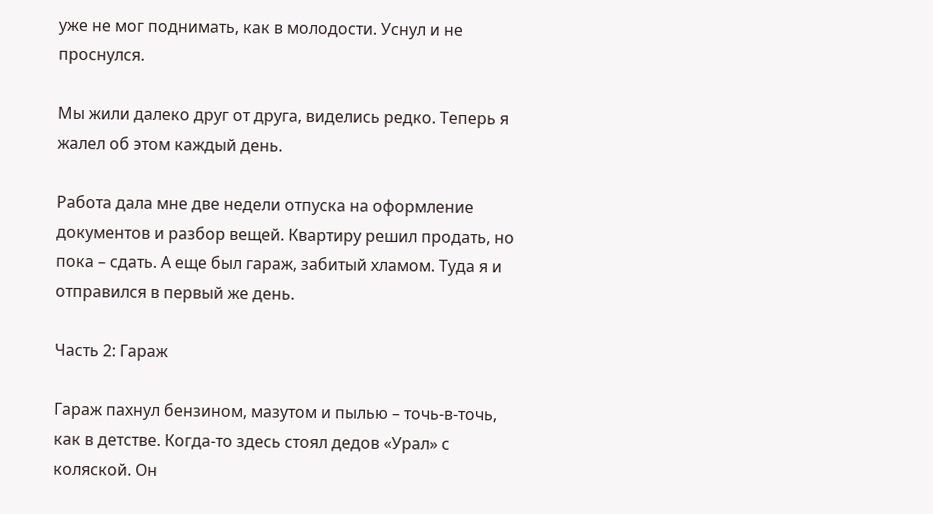уже не мог поднимать, как в молодости. Уснул и не проснулся.

Мы жили далеко друг от друга, виделись редко. Теперь я жалел об этом каждый день.

Работа дала мне две недели отпуска на оформление документов и разбор вещей. Квартиру решил продать, но пока – сдать. А еще был гараж, забитый хламом. Туда я и отправился в первый же день.

Часть 2: Гараж

Гараж пахнул бензином, мазутом и пылью – точь-в-точь, как в детстве. Когда-то здесь стоял дедов «Урал» с коляской. Он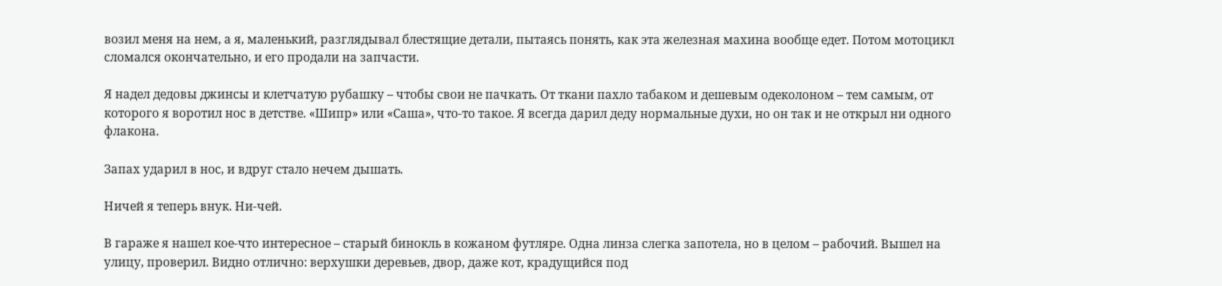возил меня на нем, а я, маленький, разглядывал блестящие детали, пытаясь понять, как эта железная махина вообще едет. Потом мотоцикл сломался окончательно, и его продали на запчасти.

Я надел дедовы джинсы и клетчатую рубашку – чтобы свои не пачкать. От ткани пахло табаком и дешевым одеколоном – тем самым, от которого я воротил нос в детстве. «Шипр» или «Саша», что-то такое. Я всегда дарил деду нормальные духи, но он так и не открыл ни одного флакона.

Запах ударил в нос, и вдруг стало нечем дышать.

Ничей я теперь внук. Ни-чей.

В гараже я нашел кое-что интересное – старый бинокль в кожаном футляре. Одна линза слегка запотела, но в целом – рабочий. Вышел на улицу, проверил. Видно отлично: верхушки деревьев, двор, даже кот, крадущийся под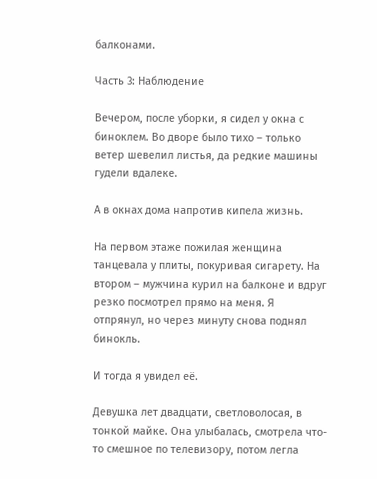балконами.

Часть 3: Наблюдение

Вечером, после уборки, я сидел у окна с биноклем. Во дворе было тихо – только ветер шевелил листья, да редкие машины гудели вдалеке.

А в окнах дома напротив кипела жизнь.

На первом этаже пожилая женщина танцевала у плиты, покуривая сигарету. На втором – мужчина курил на балконе и вдруг резко посмотрел прямо на меня. Я отпрянул, но через минуту снова поднял бинокль.

И тогда я увидел её.

Девушка лет двадцати, светловолосая, в тонкой майке. Она улыбалась, смотрела что-то смешное по телевизору, потом легла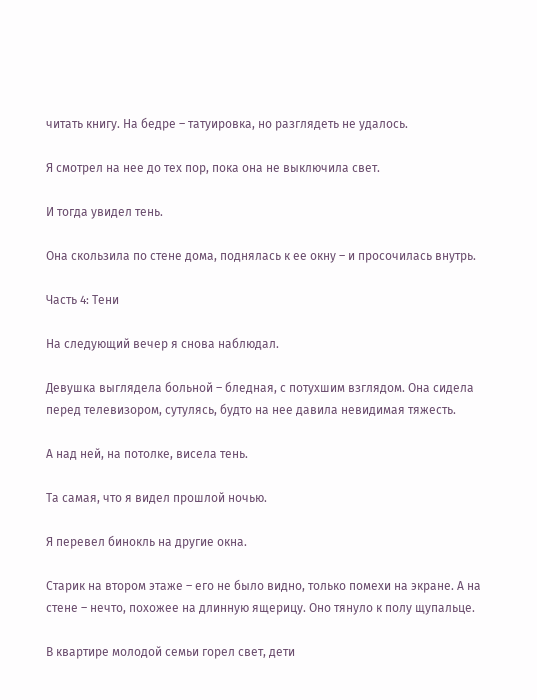читать книгу. На бедре – татуировка, но разглядеть не удалось.

Я смотрел на нее до тех пор, пока она не выключила свет.

И тогда увидел тень.

Она скользила по стене дома, поднялась к ее окну – и просочилась внутрь.

Часть 4: Тени

На следующий вечер я снова наблюдал.

Девушка выглядела больной – бледная, с потухшим взглядом. Она сидела перед телевизором, сутулясь, будто на нее давила невидимая тяжесть.

А над ней, на потолке, висела тень.

Та самая, что я видел прошлой ночью.

Я перевел бинокль на другие окна.

Старик на втором этаже – его не было видно, только помехи на экране. А на стене – нечто, похожее на длинную ящерицу. Оно тянуло к полу щупальце.

В квартире молодой семьи горел свет, дети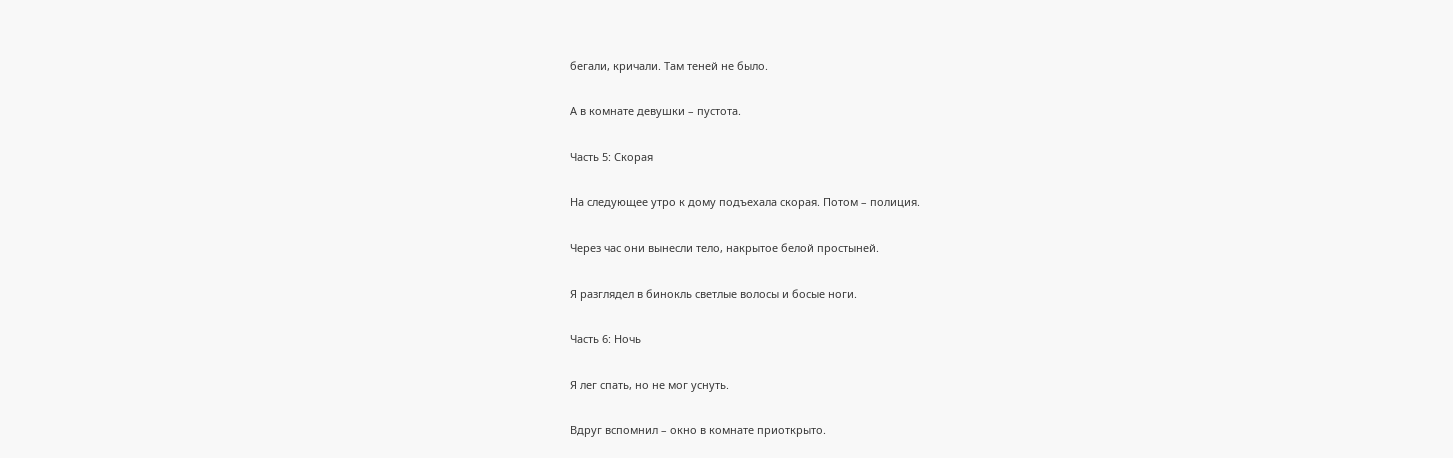бегали, кричали. Там теней не было.

А в комнате девушки – пустота.

Часть 5: Скорая

На следующее утро к дому подъехала скорая. Потом – полиция.

Через час они вынесли тело, накрытое белой простыней.

Я разглядел в бинокль светлые волосы и босые ноги.

Часть 6: Ночь

Я лег спать, но не мог уснуть.

Вдруг вспомнил – окно в комнате приоткрыто.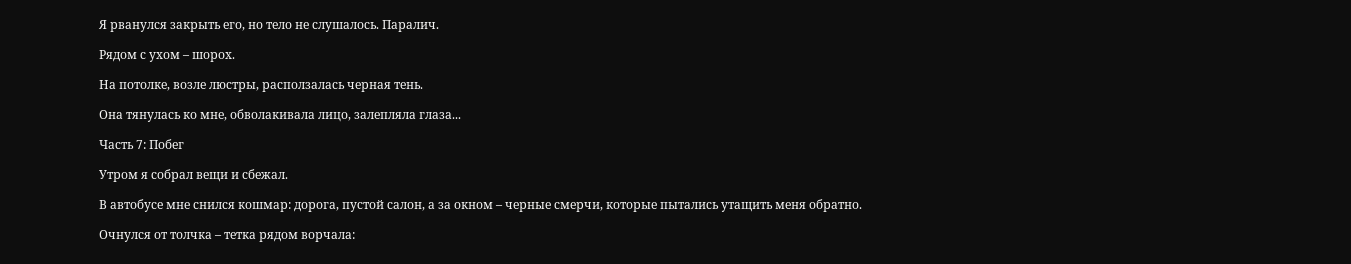Я рванулся закрыть его, но тело не слушалось. Паралич.

Рядом с ухом – шорох.

На потолке, возле люстры, расползалась черная тень.

Она тянулась ко мне, обволакивала лицо, залепляла глаза...

Часть 7: Побег

Утром я собрал вещи и сбежал.

В автобусе мне снился кошмар: дорога, пустой салон, а за окном – черные смерчи, которые пытались утащить меня обратно.

Очнулся от толчка – тетка рядом ворчала: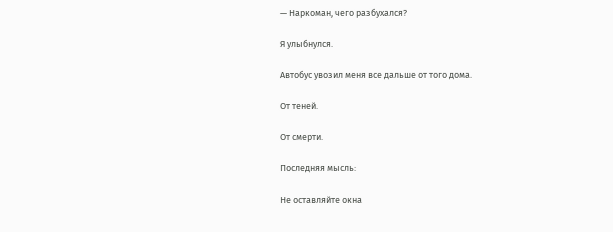— Наркоман, чего разбухался?

Я улыбнулся.

Автобус увозил меня все дальше от того дома.

От теней.

От смерти.

Последняя мысль:

Не оставляйте окна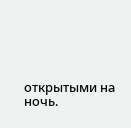открытыми на ночь.